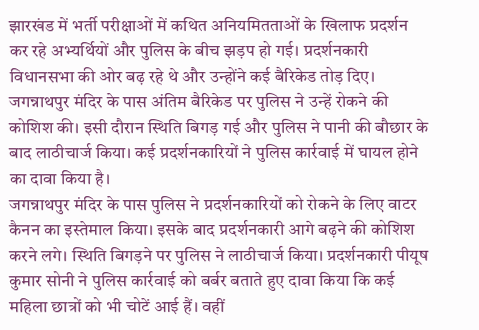झारखंड में भर्ती परीक्षाओं में कथित अनियमितताओं के खिलाफ प्रदर्शन कर रहे अभ्यर्थियों और पुलिस के बीच झड़प हो गई। प्रदर्शनकारी विधानसभा की ओर बढ़ रहे थे और उन्होंने कई बैरिकेड तोड़ दिए। जगन्नाथपुर मंदिर के पास अंतिम बैरिकेड पर पुलिस ने उन्हें रोकने की कोशिश की। इसी दौरान स्थिति बिगड़ गई और पुलिस ने पानी की बौछार के बाद लाठीचार्ज किया। कई प्रदर्शनकारियों ने पुलिस कार्रवाई में घायल होने का दावा किया है।
जगन्नाथपुर मंदिर के पास पुलिस ने प्रदर्शनकारियों को रोकने के लिए वाटर कैनन का इस्तेमाल किया। इसके बाद प्रदर्शनकारी आगे बढ़ने की कोशिश करने लगे। स्थिति बिगड़ने पर पुलिस ने लाठीचार्ज किया। प्रदर्शनकारी पीयूष कुमार सोनी ने पुलिस कार्रवाई को बर्बर बताते हुए दावा किया कि कई महिला छात्रों को भी चोटें आई हैं। वहीं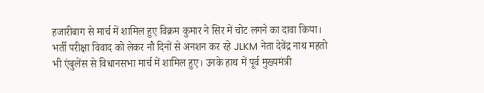हजारीबाग से मार्च में शामिल हुए विक्रम कुमार ने सिर में चोट लगने का दावा किया।
भर्ती परीक्षा विवाद को लेकर नौ दिनों से अनशन कर रहे JLKM नेता देवेंद्र नाथ महतो भी एंबुलेंस से विधानसभा मार्च में शामिल हुए। उनके हाथ में पूर्व मुख्यमंत्री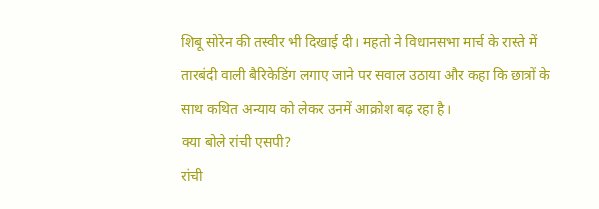शिबू सोरेन की तस्वीर भी दिखाई दी। महतो ने विधानसभा मार्च के रास्ते में तारबंदी वाली बैरिकेडिंग लगाए जाने पर सवाल उठाया और कहा कि छात्रों के साथ कथित अन्याय को लेकर उनमें आक्रोश बढ़ रहा है।
क्या बोले रांची एसपी?
रांची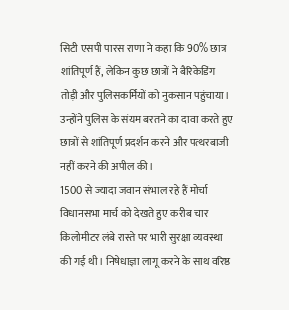सिटी एसपी पारस राणा ने कहा कि 90% छात्र शांतिपूर्ण हैं, लेकिन कुछ छात्रों ने बैरिकेडिंग तोड़ी और पुलिसकर्मियों को नुकसान पहुंचाया। उन्होंने पुलिस के संयम बरतने का दावा करते हुए छात्रों से शांतिपूर्ण प्रदर्शन करने और पत्थरबाजी नहीं करने की अपील की।
1500 से ज्यादा जवान संभाल रहे हैं मोर्चा
विधानसभा मार्च को देखते हुए करीब चार किलोमीटर लंबे रास्ते पर भारी सुरक्षा व्यवस्था की गई थी। निषेधाज्ञा लागू करने के साथ वरिष्ठ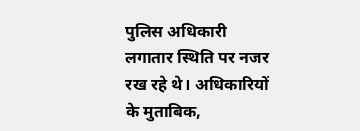पुलिस अधिकारी लगातार स्थिति पर नजर रख रहे थे। अधिकारियों के मुताबिक,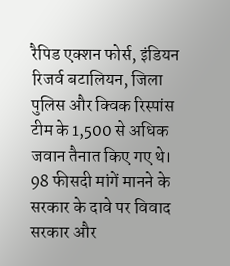रैपिड एक्शन फोर्स, इंडियन रिजर्व बटालियन, जिला पुलिस और क्विक रिस्पांस टीम के 1,500 से अधिक जवान तैनात किए गए थे।
98 फीसदी मांगें मानने के सरकार के दावे पर विवाद
सरकार और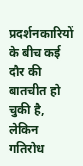प्रदर्शनकारियों के बीच कई दौर की बातचीत हो चुकी है, लेकिन गतिरोध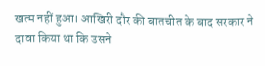खत्म नहीं हुआ। आखिरी दौर की बातचीत के बाद सरकार ने दावा किया था कि उसने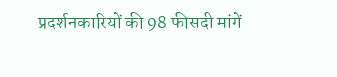प्रदर्शनकारियों की 98 फीसदी मांगें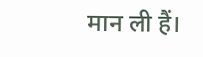मान ली हैं।